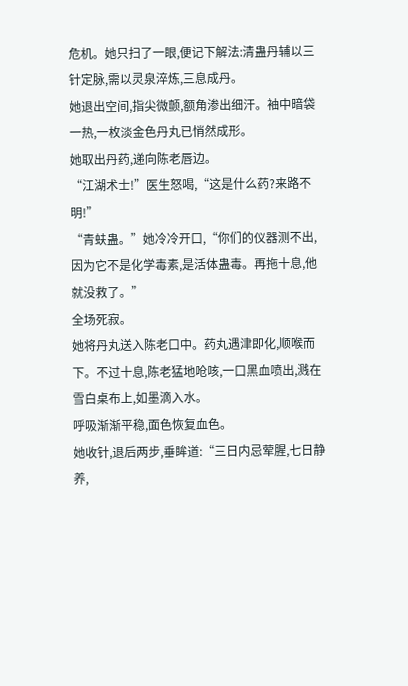危机。她只扫了一眼,便记下解法:清蛊丹辅以三针定脉,需以灵泉淬炼,三息成丹。
她退出空间,指尖微颤,额角渗出细汗。袖中暗袋一热,一枚淡金色丹丸已悄然成形。
她取出丹药,递向陈老唇边。
“江湖术士!”医生怒喝,“这是什么药?来路不明!”
“青蚨蛊。”她冷冷开口,“你们的仪器测不出,因为它不是化学毒素,是活体蛊毒。再拖十息,他就没救了。”
全场死寂。
她将丹丸送入陈老口中。药丸遇津即化,顺喉而下。不过十息,陈老猛地呛咳,一口黑血喷出,溅在雪白桌布上,如墨滴入水。
呼吸渐渐平稳,面色恢复血色。
她收针,退后两步,垂眸道:“三日内忌荤腥,七日静养,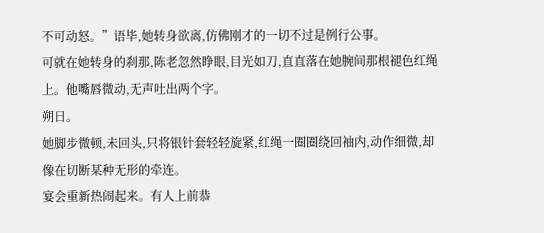不可动怒。”语毕,她转身欲离,仿佛刚才的一切不过是例行公事。
可就在她转身的刹那,陈老忽然睁眼,目光如刀,直直落在她腕间那根褪色红绳上。他嘴唇微动,无声吐出两个字。
朔日。
她脚步微顿,未回头,只将银针套轻轻旋紧,红绳一圈圈绕回袖内,动作细微,却像在切断某种无形的牵连。
宴会重新热闹起来。有人上前恭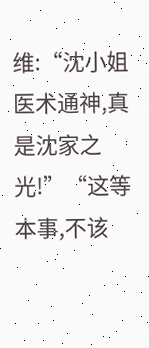维:“沈小姐医术通神,真是沈家之光!”“这等本事,不该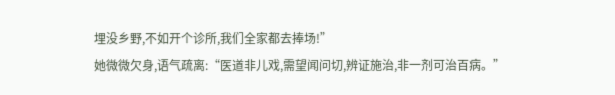埋没乡野,不如开个诊所,我们全家都去捧场!”
她微微欠身,语气疏离:“医道非儿戏,需望闻问切,辨证施治,非一剂可治百病。”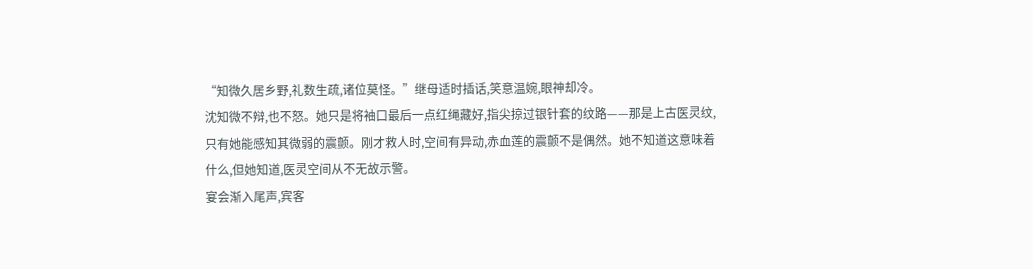“知微久居乡野,礼数生疏,诸位莫怪。”继母适时插话,笑意温婉,眼神却冷。
沈知微不辩,也不怒。她只是将袖口最后一点红绳藏好,指尖掠过银针套的纹路——那是上古医灵纹,只有她能感知其微弱的震颤。刚才救人时,空间有异动,赤血莲的震颤不是偶然。她不知道这意味着什么,但她知道,医灵空间从不无故示警。
宴会渐入尾声,宾客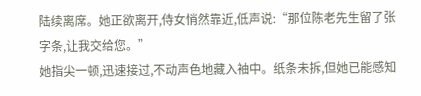陆续离席。她正欲离开,侍女悄然靠近,低声说:“那位陈老先生留了张字条,让我交给您。”
她指尖一顿,迅速接过,不动声色地藏入袖中。纸条未拆,但她已能感知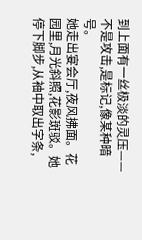到上面有一丝极淡的灵压——不是攻击,是标记,像某种暗号。
她走出宴会厅,夜风拂面。花园里,月光斜照,花影斑驳。她停下脚步,从袖中取出字条,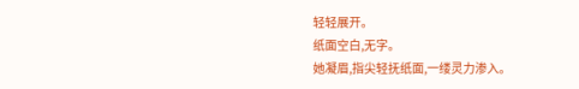轻轻展开。
纸面空白,无字。
她凝眉,指尖轻抚纸面,一缕灵力渗入。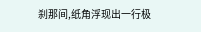刹那间,纸角浮现出一行极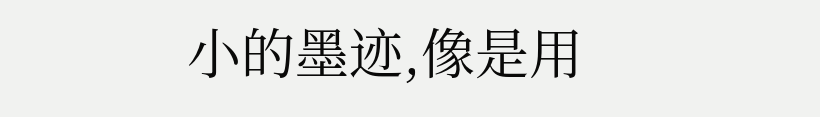小的墨迹,像是用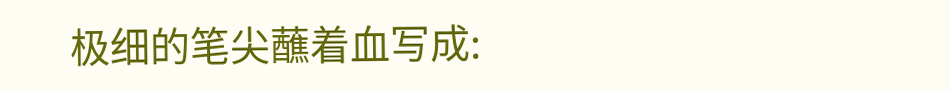极细的笔尖蘸着血写成: